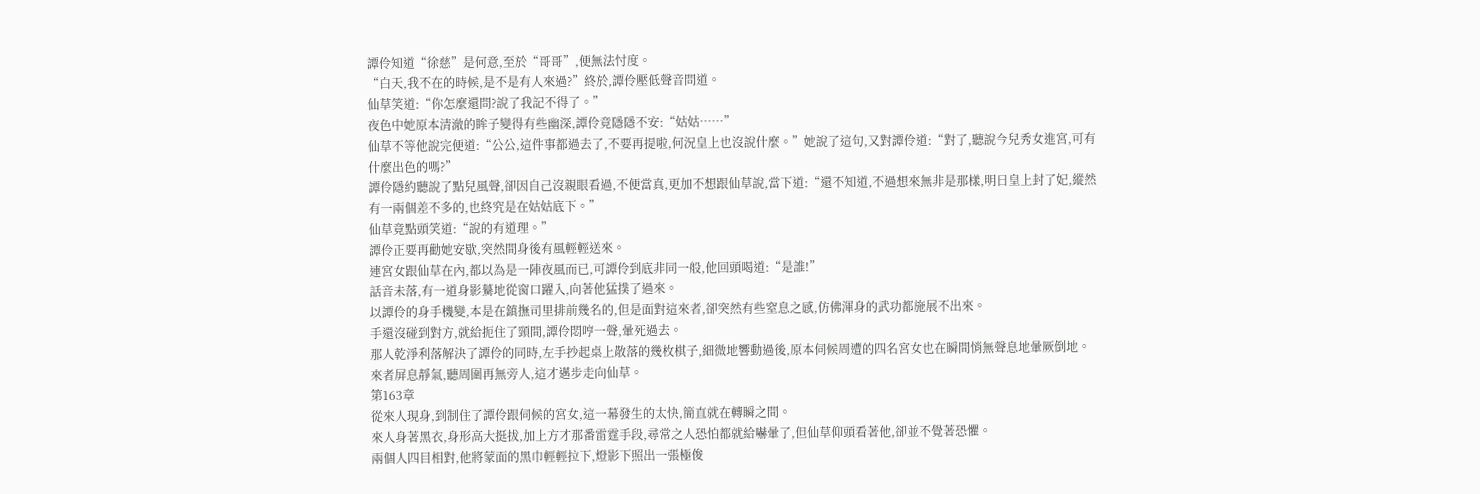譚伶知道“徐慈”是何意,至於“哥哥”,便無法忖度。
“白天,我不在的時候,是不是有人來過?”終於,譚伶壓低聲音問道。
仙草笑道:“你怎麼還問?說了我記不得了。”
夜色中她原本清澈的眸子變得有些幽深,譚伶竟隱隱不安:“姑姑……”
仙草不等他說完便道:“公公,這件事都過去了,不要再提啦,何況皇上也沒說什麼。”她說了這句,又對譚伶道:“對了,聽說今兒秀女進宮,可有什麼出色的嗎?”
譚伶隱約聽說了點兒風聲,卻因自己沒親眼看過,不便當真,更加不想跟仙草說,當下道:“還不知道,不過想來無非是那樣,明日皇上封了妃,縱然有一兩個差不多的,也終究是在姑姑底下。”
仙草竟點頭笑道:“說的有道理。”
譚伶正要再勸她安歇,突然間身後有風輕輕送來。
連宮女跟仙草在內,都以為是一陣夜風而已,可譚伶到底非同一般,他回頭喝道:“是誰!”
話音未落,有一道身影驀地從窗口躍入,向著他猛撲了過來。
以譚伶的身手機變,本是在鎮撫司里排前幾名的,但是面對這來者,卻突然有些窒息之感,仿佛渾身的武功都施展不出來。
手還沒碰到對方,就給扼住了頸間,譚伶悶哼一聲,暈死過去。
那人乾淨利落解決了譚伶的同時,左手抄起桌上散落的幾枚棋子,細微地響動過後,原本伺候周遭的四名宮女也在瞬間悄無聲息地暈厥倒地。
來者屏息靜氣,聽周圍再無旁人,這才邁步走向仙草。
第163章
從來人現身,到制住了譚伶跟伺候的宮女,這一幕發生的太快,簡直就在轉瞬之間。
來人身著黑衣,身形高大挺拔,加上方才那番雷霆手段,尋常之人恐怕都就給嚇暈了,但仙草仰頭看著他,卻並不覺著恐懼。
兩個人四目相對,他將蒙面的黑巾輕輕拉下,燈影下照出一張極俊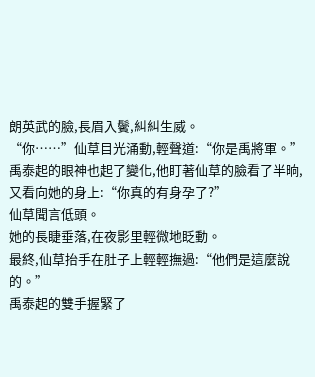朗英武的臉,長眉入鬢,糾糾生威。
“你……”仙草目光涌動,輕聲道:“你是禹將軍。”
禹泰起的眼神也起了變化,他盯著仙草的臉看了半晌,又看向她的身上:“你真的有身孕了?”
仙草聞言低頭。
她的長睫垂落,在夜影里輕微地眨動。
最終,仙草抬手在肚子上輕輕撫過:“他們是這麼說的。”
禹泰起的雙手握緊了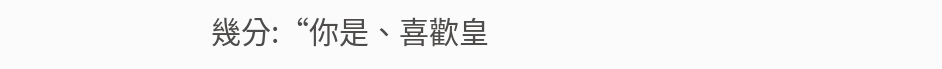幾分:“你是、喜歡皇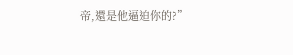帝,還是他逼迫你的?”